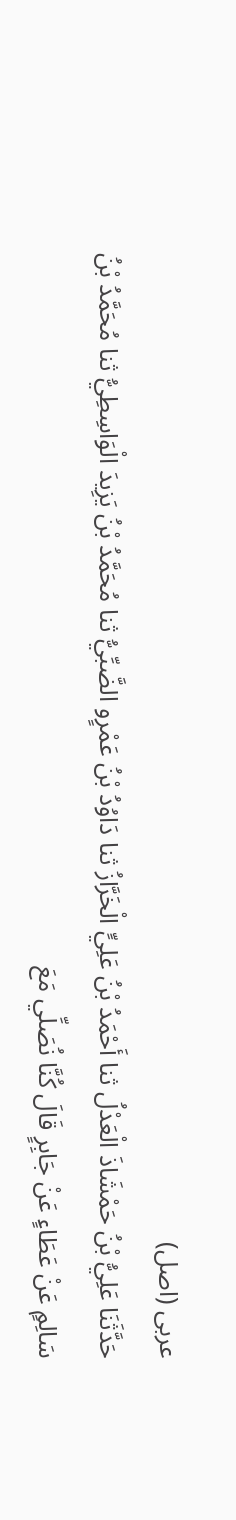عربی (اصل)
حَدَّثَنَا عَلِيُّ بْنُ حَمْشَاذَ الْعَدْلُ ثنا أَحْمَدُ بْنُ عَلِيٍّ الْخَرَّازُ ثنا دَاوُدُ بْنُ عَمْرٍو الضَّبِّيُّ ثنا مُحَمَّدُ بْنُ يَزِيدَ الْوَاسِطِيُّ ثنا مُحَمَّدُ بْنُ سَالِمٍ عَنْ عَطَاءٍ عَنْ جَابِرٍ قَالَ كُنَّا نُصَلِّي مَعَ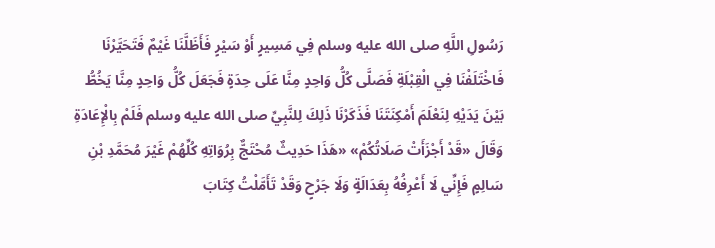رَسُولِ اللَّهِ صلى الله عليه وسلم فِي مَسِيرٍ أَوْ سَيْرٍ فَأَظَلَّنَا غَيْمٌ فَتَحَيَّرْنَا فَاخْتَلَفْنَا فِي الْقِبْلَةِ فَصَلَّى كُلُّ وَاحِدٍ مِنَّا عَلَى حِدَةٍ فَجَعَلَ كُلُّ وَاحِدٍ مِنَّا يَخُطُّ بَيْنَ يَدَيْهِ لِنَعْلَمَ أَمْكِنَتَنَا فَذَكَرْنَا ذَلِكَ لِلنَّبِيِّ صلى الله عليه وسلم فَلَمْ بِالْإِعَادَةِ وَقَالَ «قَدْ أَجْزَأَتْ صَلَاتُكُمْ» «هَذَا حَدِيثٌ مُحْتَجٌّ بِرُوَاتِهِ كُلِّهُمْ غَيْرَ مُحَمَّدِ بْنِ سَالِمٍ فَإِنِّي لَا أَعْرِفُهُ بِعَدَالَةٍ وَلَا جَرْحٍ وَقَدْ تَأَمَّلْتُ كِتَابَ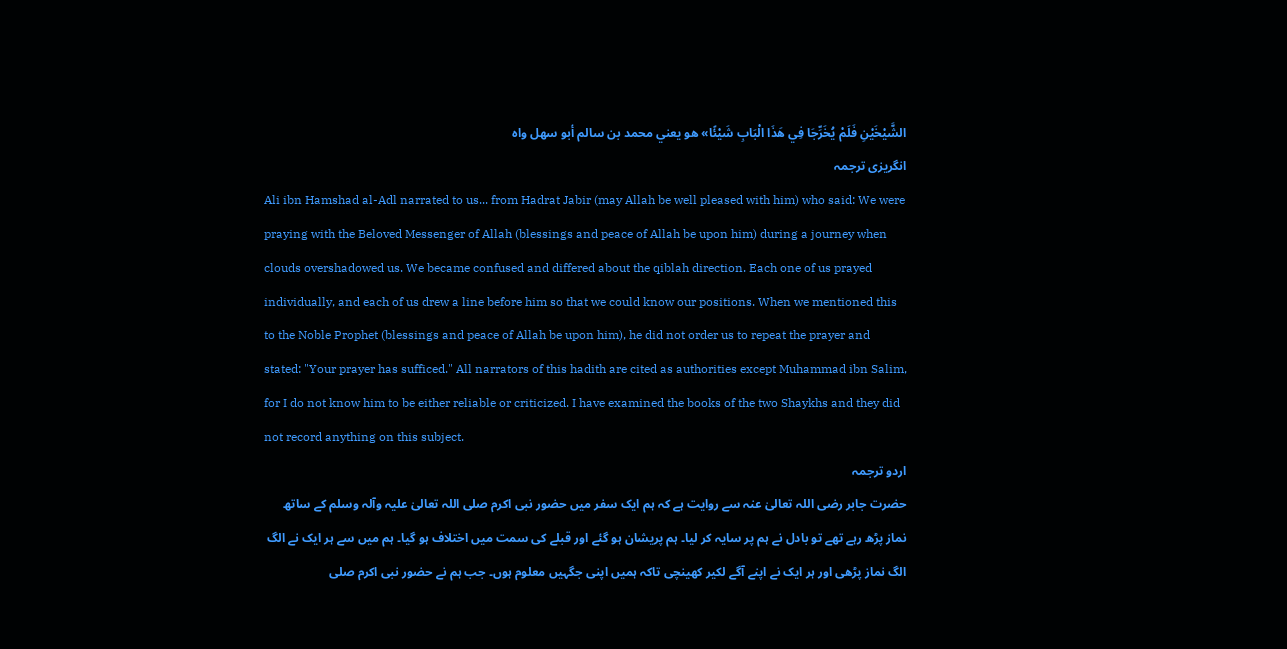الشَّيْخَيْنِ فَلَمْ يُخَرِّجَا فِي هَذَا الْبَابِ شَيْئًا» هو يعني محمد بن سالم أبو سهل واه
انگریزی ترجمہ
Ali ibn Hamshad al-Adl narrated to us... from Hadrat Jabir (may Allah be well pleased with him) who said: We were praying with the Beloved Messenger of Allah (blessings and peace of Allah be upon him) during a journey when clouds overshadowed us. We became confused and differed about the qiblah direction. Each one of us prayed individually, and each of us drew a line before him so that we could know our positions. When we mentioned this to the Noble Prophet (blessings and peace of Allah be upon him), he did not order us to repeat the prayer and stated: "Your prayer has sufficed." All narrators of this hadith are cited as authorities except Muhammad ibn Salim, for I do not know him to be either reliable or criticized. I have examined the books of the two Shaykhs and they did not record anything on this subject.
اردو ترجمہ
حضرت جابر رضی اللہ تعالیٰ عنہ سے روایت ہے کہ ہم ایک سفر میں حضور نبی اکرم صلی اللہ تعالیٰ علیہ وآلہ وسلم کے ساتھ نماز پڑھ رہے تھے تو بادل نے ہم پر سایہ کر لیا۔ ہم پریشان ہو گئے اور قبلے کی سمت میں اختلاف ہو گیا۔ ہم میں سے ہر ایک نے الگ الگ نماز پڑھی اور ہر ایک نے اپنے آگے لکیر کھینچی تاکہ ہمیں اپنی جگہیں معلوم ہوں۔ جب ہم نے حضور نبی اکرم صلی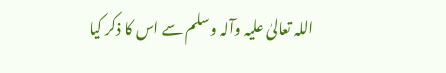اللہ تعالیٰ علیہ وآلہ وسلم سے اس کا ذکر کیا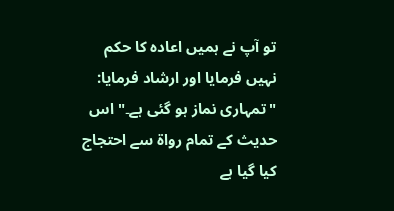تو آپ نے ہمیں اعادہ کا حکم نہیں فرمایا اور ارشاد فرمایا: "تمہاری نماز ہو گئی ہے۔" اس حدیث کے تمام رواۃ سے احتجاج کیا گیا ہے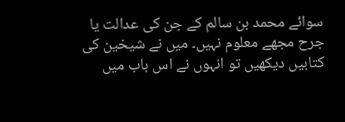سوائے محمد بن سالم کے جن کی عدالت یا جرح مجھے معلوم نہیں۔ میں نے شیخین کی کتابیں دیکھیں تو انہوں نے اس باب میں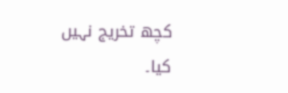کچھ تخریج نہیں کیا۔